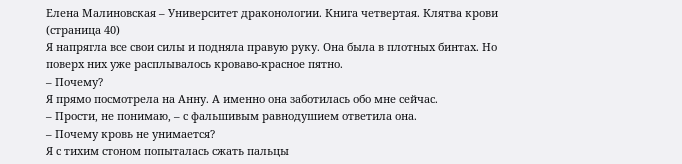Елена Малиновская – Университет драконологии. Книга четвертая. Клятва крови (страница 40)
Я напрягла все свои силы и подняла правую руку. Она была в плотных бинтах. Но поверх них уже расплывалось кроваво-красное пятно.
– Почему?
Я прямо посмотрела на Анну. А именно она заботилась обо мне сейчас.
– Прости, не понимаю, – с фальшивым равнодушием ответила она.
– Почему кровь не унимается?
Я с тихим стоном попыталась сжать пальцы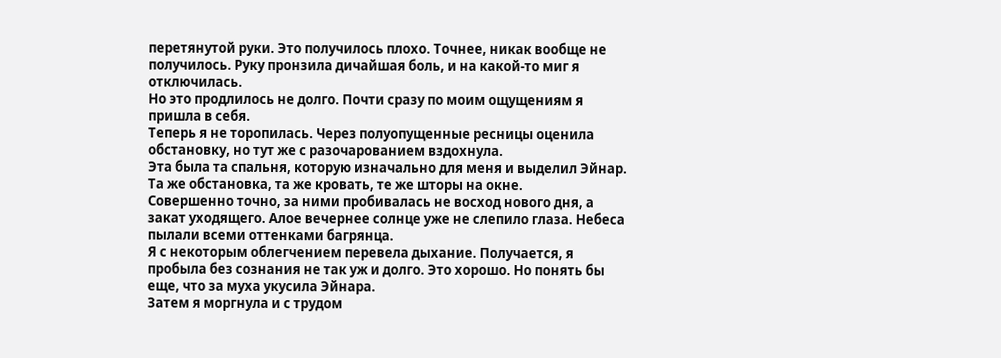перетянутой руки. Это получилось плохо. Точнее, никак вообще не получилось. Руку пронзила дичайшая боль, и на какой-то миг я отключилась.
Но это продлилось не долго. Почти сразу по моим ощущениям я пришла в себя.
Теперь я не торопилась. Через полуопущенные ресницы оценила обстановку, но тут же с разочарованием вздохнула.
Эта была та спальня, которую изначально для меня и выделил Эйнар. Та же обстановка, та же кровать, те же шторы на окне.
Совершенно точно, за ними пробивалась не восход нового дня, а закат уходящего. Алое вечернее солнце уже не слепило глаза. Небеса пылали всеми оттенками багрянца.
Я с некоторым облегчением перевела дыхание. Получается, я пробыла без сознания не так уж и долго. Это хорошо. Но понять бы еще, что за муха укусила Эйнара.
Затем я моргнула и с трудом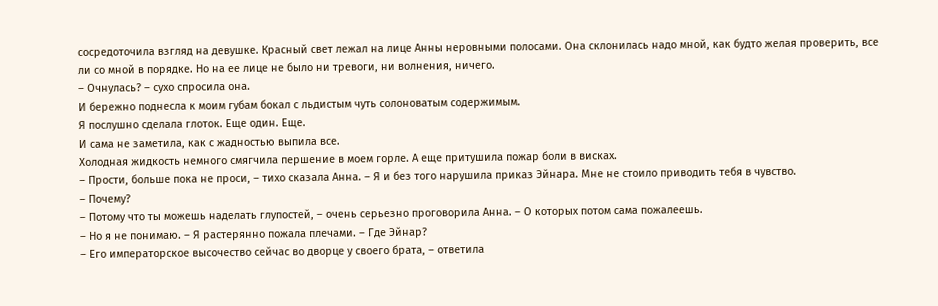сосредоточила взгляд на девушке. Красный свет лежал на лице Анны неровными полосами. Она склонилась надо мной, как будто желая проверить, все ли со мной в порядке. Но на ее лице не было ни тревоги, ни волнения, ничего.
– Очнулась? – сухо спросила она.
И бережно поднесла к моим губам бокал с льдистым чуть солоноватым содержимым.
Я послушно сделала глоток. Еще один. Еще.
И сама не заметила, как с жадностью выпила все.
Холодная жидкость немного смягчила першение в моем горле. А еще притушила пожар боли в висках.
– Прости, больше пока не проси, – тихо сказала Анна. – Я и без того нарушила приказ Эйнара. Мне не стоило приводить тебя в чувство.
– Почему?
– Потому что ты можешь наделать глупостей, – очень серьезно проговорила Анна. – О которых потом сама пожалеешь.
– Но я не понимаю. – Я растерянно пожала плечами. – Где Эйнар?
– Его императорское высочество сейчас во дворце у своего брата, – ответила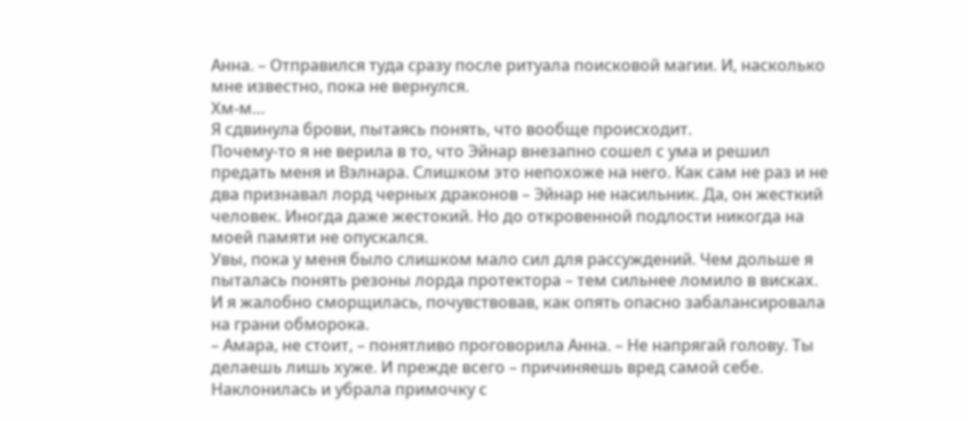Анна. – Отправился туда сразу после ритуала поисковой магии. И, насколько мне известно, пока не вернулся.
Хм-м…
Я сдвинула брови, пытаясь понять, что вообще происходит.
Почему-то я не верила в то, что Эйнар внезапно сошел с ума и решил предать меня и Вэлнара. Слишком это непохоже на него. Как сам не раз и не два признавал лорд черных драконов – Эйнар не насильник. Да, он жесткий человек. Иногда даже жестокий. Но до откровенной подлости никогда на моей памяти не опускался.
Увы, пока у меня было слишком мало сил для рассуждений. Чем дольше я пыталась понять резоны лорда протектора – тем сильнее ломило в висках. И я жалобно сморщилась, почувствовав, как опять опасно забалансировала на грани обморока.
– Амара, не стоит, – понятливо проговорила Анна. – Не напрягай голову. Ты делаешь лишь хуже. И прежде всего – причиняешь вред самой себе.
Наклонилась и убрала примочку с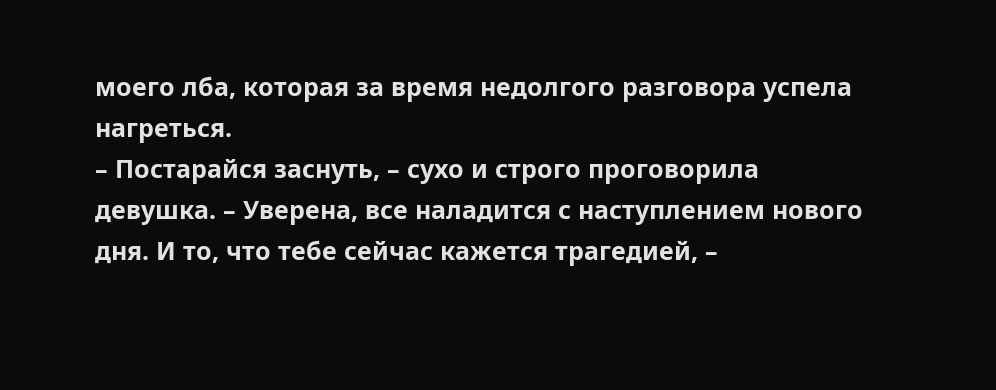моего лба, которая за время недолгого разговора успела нагреться.
– Постарайся заснуть, – сухо и строго проговорила девушка. – Уверена, все наладится с наступлением нового дня. И то, что тебе сейчас кажется трагедией, –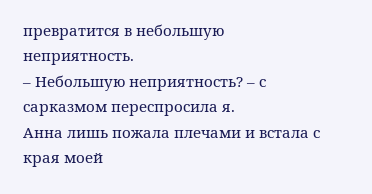превратится в небольшую неприятность.
– Небольшую неприятность? – с сарказмом переспросила я.
Анна лишь пожала плечами и встала с края моей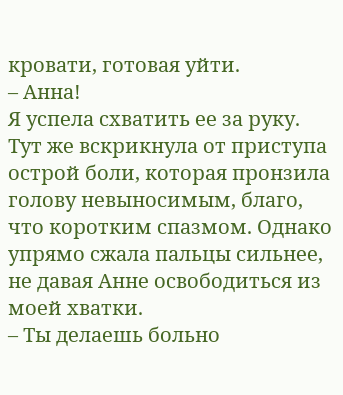кровати, готовая уйти.
– Анна!
Я успела схватить ее за руку. Тут же вскрикнула от приступа острой боли, которая пронзила голову невыносимым, благо, что коротким спазмом. Однако упрямо сжала пальцы сильнее, не давая Анне освободиться из моей хватки.
– Ты делаешь больно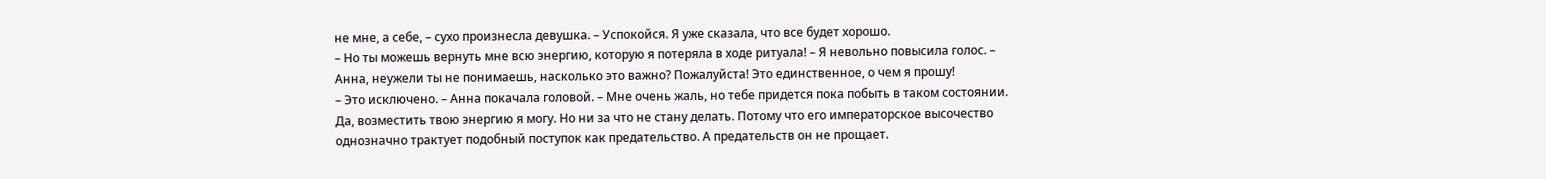не мне, а себе, – сухо произнесла девушка. – Успокойся. Я уже сказала, что все будет хорошо.
– Но ты можешь вернуть мне всю энергию, которую я потеряла в ходе ритуала! – Я невольно повысила голос. – Анна, неужели ты не понимаешь, насколько это важно? Пожалуйста! Это единственное, о чем я прошу!
– Это исключено. – Анна покачала головой. – Мне очень жаль, но тебе придется пока побыть в таком состоянии. Да, возместить твою энергию я могу. Но ни за что не стану делать. Потому что его императорское высочество однозначно трактует подобный поступок как предательство. А предательств он не прощает.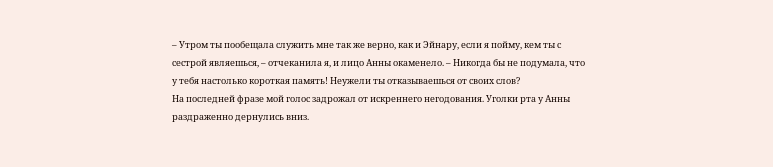– Утром ты пообещала служить мне так же верно, как и Эйнару, если я пойму, кем ты с сестрой являешься, – отчеканила я, и лицо Анны окаменело. – Никогда бы не подумала, что у тебя настолько короткая память! Неужели ты отказываешься от своих слов?
На последней фразе мой голос задрожал от искреннего негодования. Уголки рта у Анны раздраженно дернулись вниз.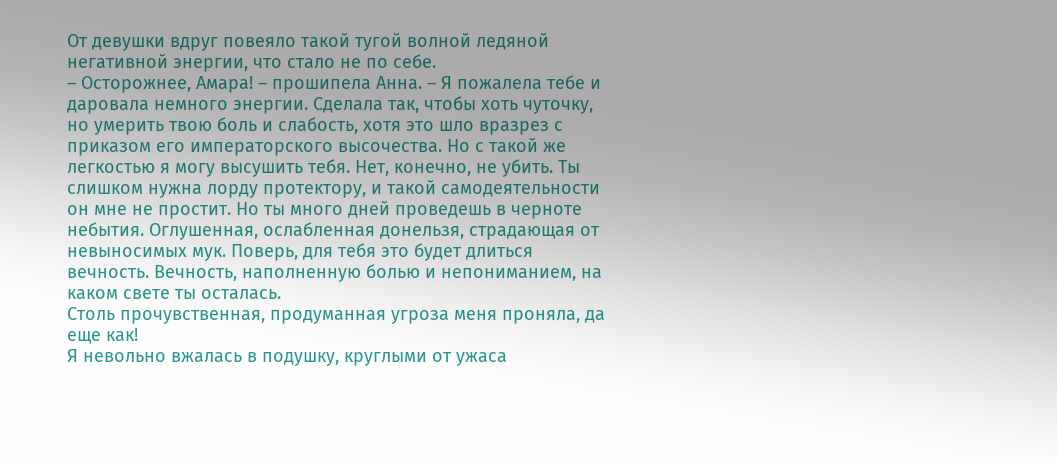От девушки вдруг повеяло такой тугой волной ледяной негативной энергии, что стало не по себе.
– Осторожнее, Амара! – прошипела Анна. – Я пожалела тебе и даровала немного энергии. Сделала так, чтобы хоть чуточку, но умерить твою боль и слабость, хотя это шло вразрез с приказом его императорского высочества. Но с такой же легкостью я могу высушить тебя. Нет, конечно, не убить. Ты слишком нужна лорду протектору, и такой самодеятельности он мне не простит. Но ты много дней проведешь в черноте небытия. Оглушенная, ослабленная донельзя, страдающая от невыносимых мук. Поверь, для тебя это будет длиться вечность. Вечность, наполненную болью и непониманием, на каком свете ты осталась.
Столь прочувственная, продуманная угроза меня проняла, да еще как!
Я невольно вжалась в подушку, круглыми от ужаса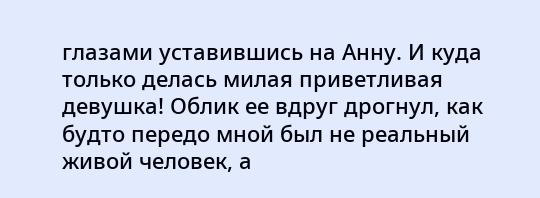глазами уставившись на Анну. И куда только делась милая приветливая девушка! Облик ее вдруг дрогнул, как будто передо мной был не реальный живой человек, а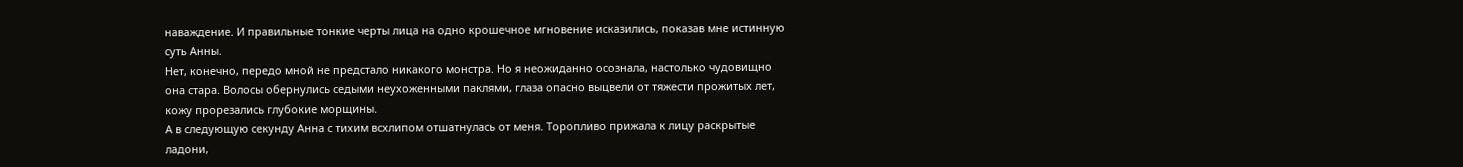наваждение. И правильные тонкие черты лица на одно крошечное мгновение исказились, показав мне истинную суть Анны.
Нет, конечно, передо мной не предстало никакого монстра. Но я неожиданно осознала, настолько чудовищно она стара. Волосы обернулись седыми неухоженными паклями, глаза опасно выцвели от тяжести прожитых лет, кожу прорезались глубокие морщины.
А в следующую секунду Анна с тихим всхлипом отшатнулась от меня. Торопливо прижала к лицу раскрытые ладони,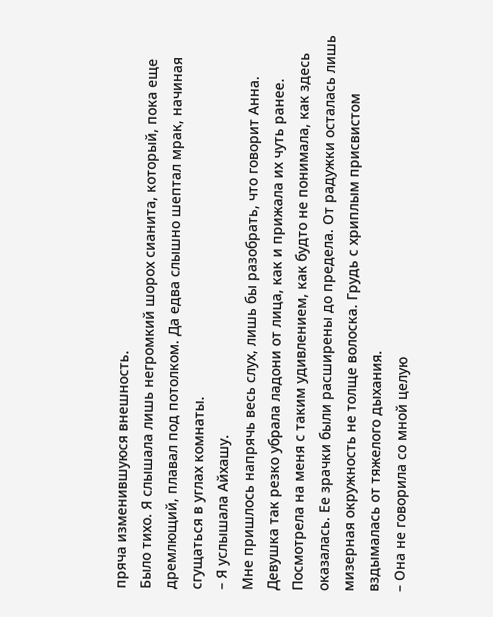пряча изменившуюся внешность.
Было тихо. Я слышала лишь негромкий шорох сианита, который, пока еще дремлющий, плавал под потолком. Да едва слышно шептал мрак, начиная сгущаться в углах комнаты.
– Я услышала Айхашу.
Мне пришлось напрячь весь слух, лишь бы разобрать, что говорит Анна.
Девушка так резко убрала ладони от лица, как и прижала их чуть ранее. Посмотрела на меня с таким удивлением, как будто не понимала, как здесь оказалась. Ее зрачки были расширены до предела. От радужки осталась лишь мизерная окружность не толще волоска. Грудь с хриплым присвистом вздымалась от тяжелого дыхания.
– Она не говорила со мной целую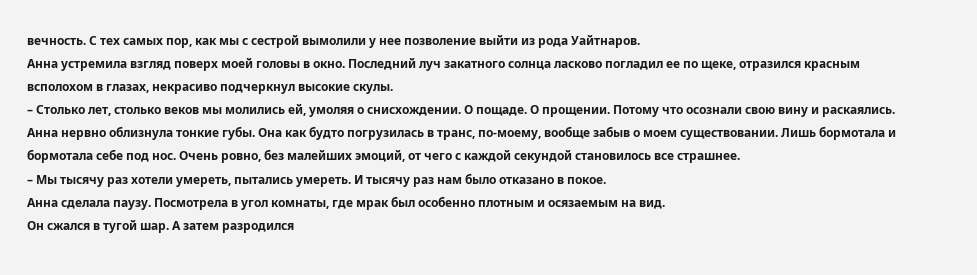вечность. С тех самых пор, как мы с сестрой вымолили у нее позволение выйти из рода Уайтнаров.
Анна устремила взгляд поверх моей головы в окно. Последний луч закатного солнца ласково погладил ее по щеке, отразился красным всполохом в глазах, некрасиво подчеркнул высокие скулы.
– Столько лет, столько веков мы молились ей, умоляя о снисхождении. О пощаде. О прощении. Потому что осознали свою вину и раскаялись.
Анна нервно облизнула тонкие губы. Она как будто погрузилась в транс, по-моему, вообще забыв о моем существовании. Лишь бормотала и бормотала себе под нос. Очень ровно, без малейших эмоций, от чего с каждой секундой становилось все страшнее.
– Мы тысячу раз хотели умереть, пытались умереть. И тысячу раз нам было отказано в покое.
Анна сделала паузу. Посмотрела в угол комнаты, где мрак был особенно плотным и осязаемым на вид.
Он сжался в тугой шар. А затем разродился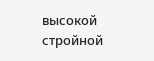высокой стройной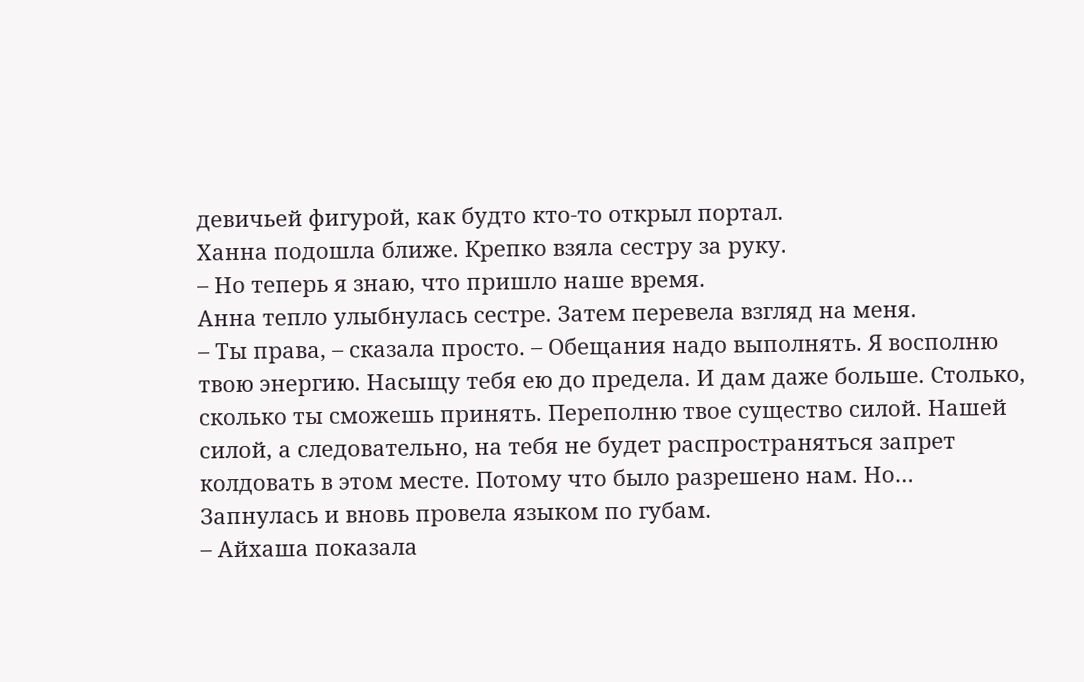девичьей фигурой, как будто кто-то открыл портал.
Ханна подошла ближе. Крепко взяла сестру за руку.
– Но теперь я знаю, что пришло наше время.
Анна тепло улыбнулась сестре. Затем перевела взгляд на меня.
– Ты права, – сказала просто. – Обещания надо выполнять. Я восполню твою энергию. Насыщу тебя ею до предела. И дам даже больше. Столько, сколько ты сможешь принять. Переполню твое существо силой. Нашей силой, а следовательно, на тебя не будет распространяться запрет колдовать в этом месте. Потому что было разрешено нам. Но…
Запнулась и вновь провела языком по губам.
– Айхаша показала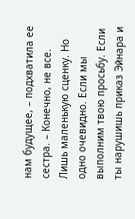нам будущее, – подхватила ее сестра. – Конечно, не все. Лишь маленькую сценку. Но одно очевидно. Если мы выполним твою просьбу. Если ты нарушишь приказ Эйнара и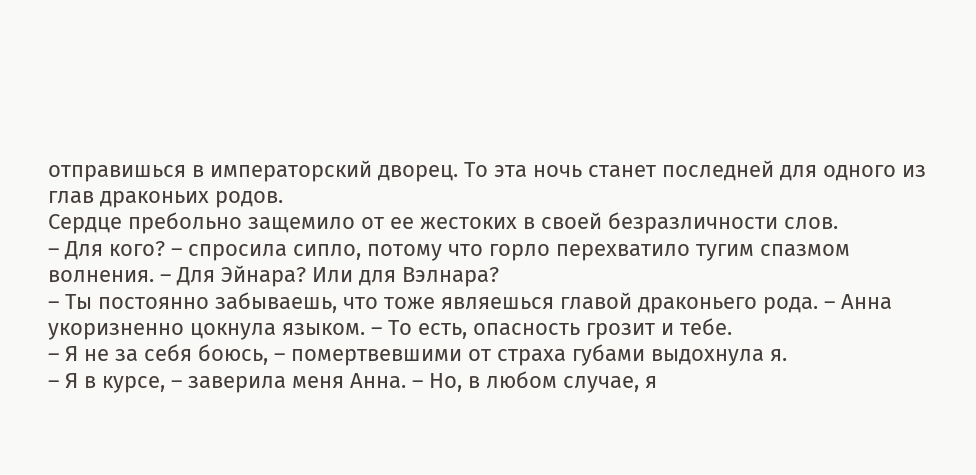отправишься в императорский дворец. То эта ночь станет последней для одного из глав драконьих родов.
Сердце пребольно защемило от ее жестоких в своей безразличности слов.
– Для кого? – спросила сипло, потому что горло перехватило тугим спазмом волнения. – Для Эйнара? Или для Вэлнара?
– Ты постоянно забываешь, что тоже являешься главой драконьего рода. – Анна укоризненно цокнула языком. – То есть, опасность грозит и тебе.
– Я не за себя боюсь, – помертвевшими от страха губами выдохнула я.
– Я в курсе, – заверила меня Анна. – Но, в любом случае, я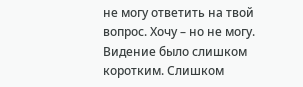не могу ответить на твой вопрос. Хочу – но не могу. Видение было слишком коротким. Слишком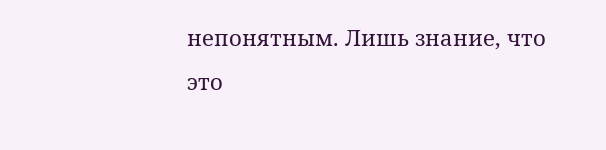непонятным. Лишь знание, что это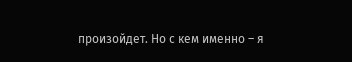произойдет. Но с кем именно – я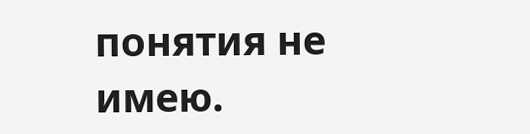понятия не имею.